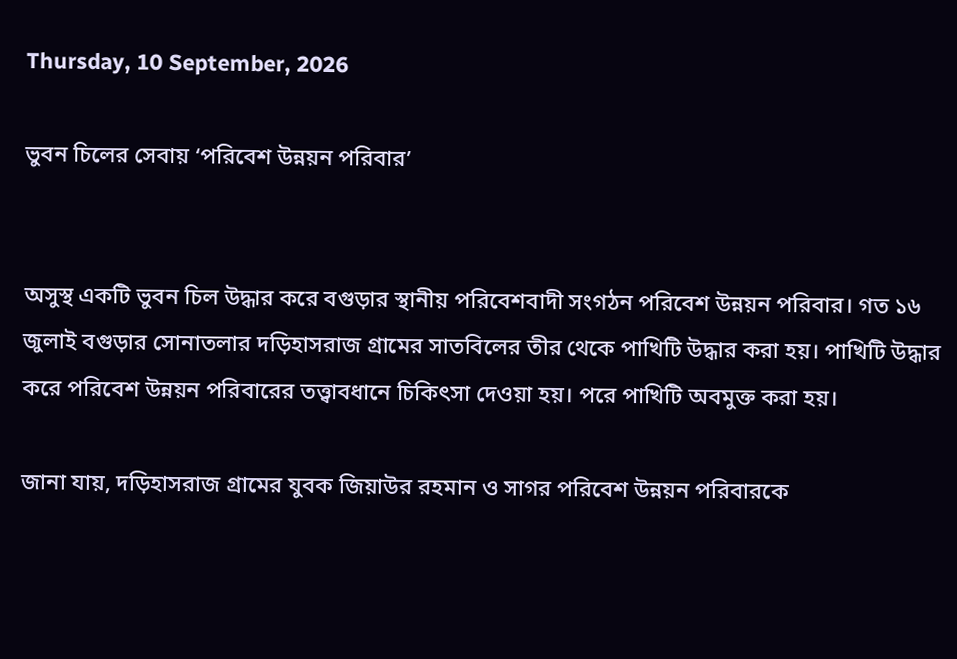Thursday, 10 September, 2026

ভুবন চিলের সেবায় ‘পরিবেশ উন্নয়ন পরিবার’


অসুস্থ একটি ভুবন চিল উদ্ধার করে বগুড়ার স্থানীয় পরিবেশবাদী সংগঠন পরিবেশ উন্নয়ন পরিবার। গত ১৬ জুলাই বগুড়ার সোনাতলার দড়িহাসরাজ গ্রামের সাতবিলের তীর থেকে পাখিটি উদ্ধার করা হয়। পাখিটি উদ্ধার করে পরিবেশ উন্নয়ন পরিবারের তত্ত্বাবধানে চিকিৎসা দেওয়া হয়। পরে পাখিটি অবমুক্ত করা হয়।

জানা যায়, দড়িহাসরাজ গ্রামের যুবক জিয়াউর রহমান ও সাগর পরিবেশ উন্নয়ন পরিবারকে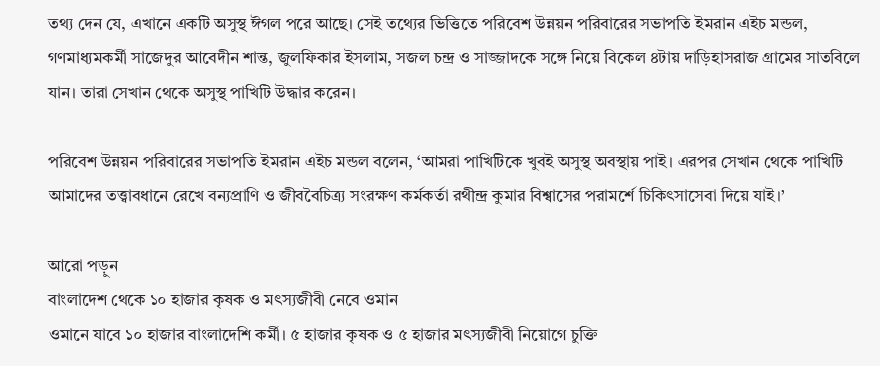তথ্য দেন যে, এখানে একটি অসুস্থ ঈগল পরে আছে। সেই তথ্যের ভিত্তিতে পরিবেশ উন্নয়ন পরিবারের সভাপতি ইমরান এইচ মন্ডল, গণমাধ্যমকর্মী সাজেদুর আবেদীন শান্ত, জুলফিকার ইসলাম, সজল চন্দ্র ও সাজ্জাদকে সঙ্গে নিয়ে বিকেল ৪টায় দাড়িহাসরাজ গ্রামের সাতবিলে যান। তারা সেখান থেকে অসুস্থ পাখিটি উদ্ধার করেন।

পরিবেশ উন্নয়ন পরিবারের সভাপতি ইমরান এইচ মন্ডল বলেন, ‘আমরা পাখিটিকে খুবই অসুস্থ অবস্থায় পাই। এরপর সেখান থেকে পাখিটি আমাদের তত্ত্বাবধানে রেখে বন্যপ্রাণি ও জীববৈচিত্র্য সংরক্ষণ কর্মকর্তা রথীন্দ্র কুমার বিশ্বাসের পরামর্শে চিকিৎসাসেবা দিয়ে যাই।’

আরো পড়ুন
বাংলাদেশ থেকে ১০ হাজার কৃষক ও মৎস্যজীবী নেবে ওমান
ওমানে যাবে ১০ হাজার বাংলাদেশি কর্মী। ৫ হাজার কৃষক ও ৫ হাজার মৎস্যজীবী নিয়োগে চুক্তি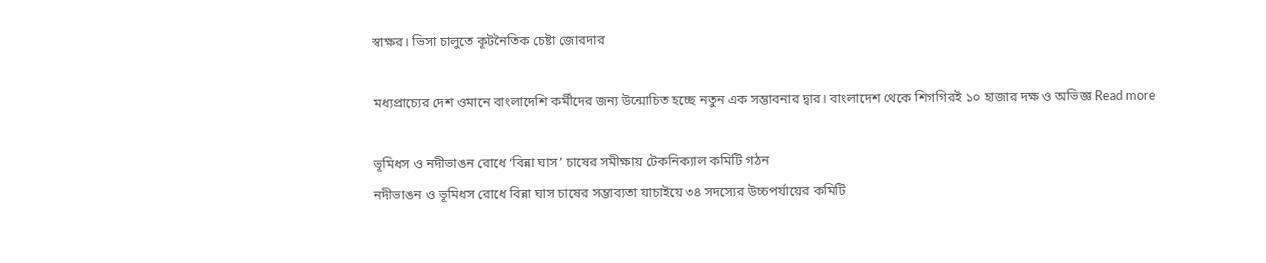স্বাক্ষর। ভিসা চালুতে কূটনৈতিক চেষ্টা জোরদার

মধ্যপ্রাচ্যের দেশ ওমানে বাংলাদেশি কর্মীদের জন্য উন্মোচিত হচ্ছে নতুন এক সম্ভাবনার দ্বার। বাংলাদেশ থেকে শিগগিরই ১০ হাজার দক্ষ ও অভিজ্ঞ Read more

ভূমিধস ও নদীভাঙন রোধে ‘বিন্না ঘাস’ চাষের সমীক্ষায় টেকনিক্যাল কমিটি গঠন
নদীভাঙন ও ভূমিধস রোধে বিন্না ঘাস চাষের সম্ভাব্যতা যাচাইয়ে ৩৪ সদস্যের উচ্চপর্যায়ের কমিটি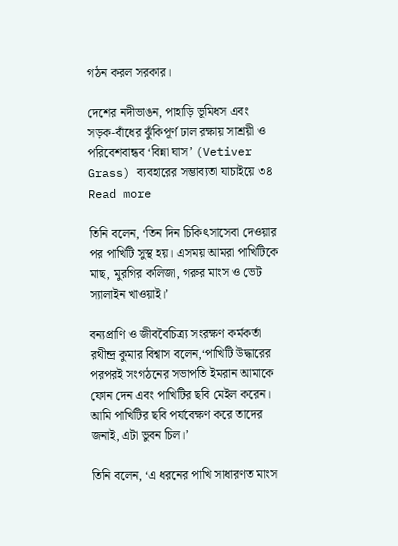গঠন করল সরকার।

দেশের নদীভাঙন, পাহাড়ি ভূমিধস এবং সড়ক-বাঁধের ঝুঁকিপূর্ণ ঢাল রক্ষায় সাশ্রয়ী ও পরিবেশবান্ধব ‘বিন্না ঘাস’ (Vetiver Grass) ব্যবহারের সম্ভাব্যতা যাচাইয়ে ৩৪ Read more

তিনি বলেন, ‘তিন দিন চিকিৎসাসেবা দেওয়ার পর পাখিটি সুস্থ হয়। এসময় আমরা পাখিটিকে মাছ, মুরগির কলিজা, গরুর মাংস ও ভেট স্যালাইন খাওয়াই।’

বন্যপ্রাণি ও জীববৈচিত্র্য সংরক্ষণ কর্মকর্তা রথীন্দ্র কুমার বিশ্বাস বলেন,‘পাখিটি উদ্ধারের পরপরই সংগঠনের সভাপতি ইমরান আমাকে ফোন দেন এবং পাখিটির ছবি মেইল করেন। আমি পাখিটির ছবি পর্যবেক্ষণ করে তাদের জনাই, এটা ভুবন চিল।’

তিনি বলেন, ‘এ ধরনের পাখি সাধারণত মাংস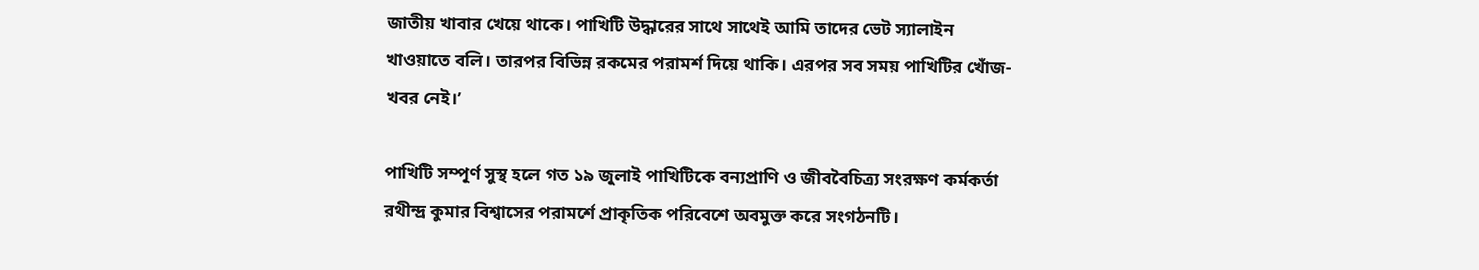জাতীয় খাবার খেয়ে থাকে। পাখিটি উদ্ধারের সাথে সাথেই আমি তাদের ভেট স্যালাইন খাওয়াতে বলি। তারপর বিভিন্ন রকমের পরামর্শ দিয়ে থাকি। এরপর সব সময় পাখিটির খোঁজ-খবর নেই।’

পাখিটি সম্পূর্ণ সুস্থ হলে গত ১৯ জুলাই পাখিটিকে বন্যপ্রাণি ও জীববৈচিত্র্য সংরক্ষণ কর্মকর্তা রথীন্দ্র কুমার বিশ্বাসের পরামর্শে প্রাকৃতিক পরিবেশে অবমুক্ত করে সংগঠনটি।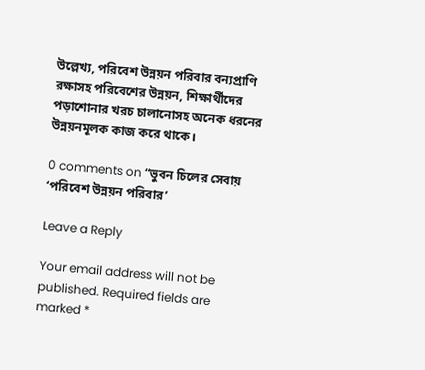উল্লেখ্য, পরিবেশ উন্নয়ন পরিবার বন্যপ্রাণি রক্ষাসহ পরিবেশের উন্নয়ন, শিক্ষার্থীদের পড়াশোনার খরচ চালানোসহ অনেক ধরনের উন্নয়নমূলক কাজ করে থাকে।

0 comments on “ভুবন চিলের সেবায় ‘পরিবেশ উন্নয়ন পরিবার’

Leave a Reply

Your email address will not be published. Required fields are marked *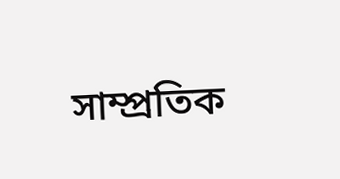সাম্প্রতিক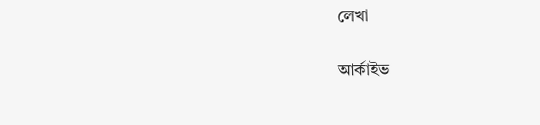লেখা

আর্কাইভ